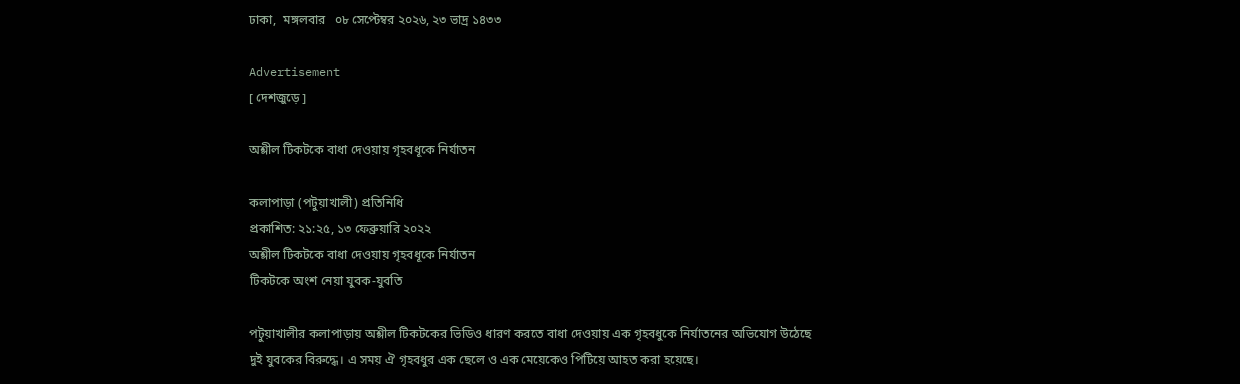ঢাকা,  মঙ্গলবার   ০৮ সেপ্টেম্বর ২০২৬, ২৩ ভাদ্র ১৪৩৩

Advertisement
[ দেশজুড়ে ]

অশ্লীল টিকটকে বাধা দেওয়ায় গৃহবধূকে নির্যাতন

কলাপাড়া (পটুয়াখালী) প্রতিনিধি
প্রকাশিত: ২১:২৫, ১৩ ফেব্রুয়ারি ২০২২
অশ্লীল টিকটকে বাধা দেওয়ায় গৃহবধূকে নির্যাতন
টিকটকে অংশ নেয়া যুবক-যুবতি

পটুয়াখালীর কলাপাড়ায় অশ্লীল টিকটকের ভিডিও ধারণ করতে বাধা দেওয়ায় এক গৃহবধুকে নির্যাতনের অভিযোগ উঠেছে দুই যুবকের বিরুদ্ধে। এ সময় ঐ গৃহবধুর এক ছেলে ও এক মেয়েকেও পিটিয়ে আহত করা হয়েছে।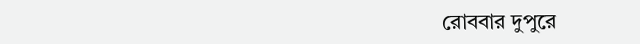রোববার দুপুরে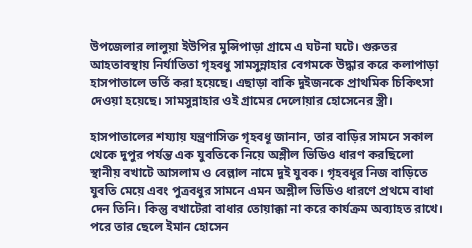উপজেলার লালুয়া ইউপির মুন্সিপাড়া গ্রামে এ ঘটনা ঘটে। গুরুতর আহতাবস্থায় নির্যাতিতা গৃহবধু সামসুন্নাহার বেগমকে উদ্ধার করে কলাপাড়া হাসপাতালে ভর্তি করা হয়েছে। এছাড়া বাকি দুইজনকে প্রাথমিক চিকিৎসা দেওয়া হয়েছে। সামসুন্নাহার ওই গ্রামের দেলোয়ার হোসেনের স্ত্রী।

হাসপাতালের শয্যায় যন্ত্রণাসিক্ত গৃহবধূ জানান, তার বাড়ির সামনে সকাল থেকে দুপুর পর্যন্ত এক যুবতিকে নিয়ে অশ্লীল ভিডিও ধারণ করছিলো স্থানীয় বখাটে আসলাম ও বেল্লাল নামে দুই যুবক। গৃহবধূর নিজ বাড়িতে যুবতি মেয়ে এবং পুত্রবধুর সামনে এমন অশ্লীল ভিডিও ধারণে প্রথমে বাধা দেন তিনি। কিন্তু বখাটেরা বাধার তোয়াক্কা না করে কার্যক্রম অব্যাহত রাখে। পরে তার ছেলে ইমান হোসেন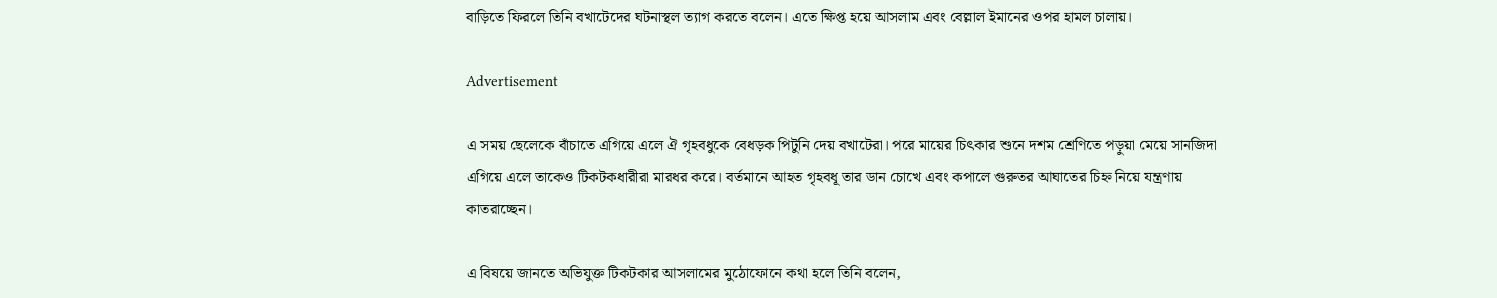বাড়িতে ফিরলে তিনি বখাটেদের ঘটনাস্থল ত্যাগ করতে বলেন। এতে ক্ষিপ্ত হয়ে আসলাম এবং বেল্লাল ইমানের ওপর হামল চালায়।

Advertisement

এ সময় ছেলেকে বাঁচাতে এগিয়ে এলে ঐ গৃহবধুকে বেধড়ক পিটুনি দেয় বখাটেরা। পরে মায়ের চিৎকার শুনে দশম শ্রেণিতে পড়ুয়া মেয়ে সানজিদা এগিয়ে এলে তাকেও টিকটকধারীরা মারধর করে। বর্তমানে আহত গৃহবধূ তার ডান চোখে এবং কপালে গুরুতর আঘাতের চিহ্ন নিয়ে যন্ত্রণায় কাতরাচ্ছেন।

এ বিষয়ে জানতে অভিযুক্ত টিকটকার আসলামের মুঠোফোনে কথা হলে তিনি বলেন,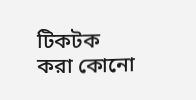টিকটক করা কোনো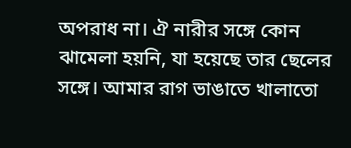অপরাধ না। ঐ নারীর সঙ্গে কোন ঝামেলা হয়নি, যা হয়েছে তার ছেলের সঙ্গে। আমার রাগ ভাঙাতে খালাতো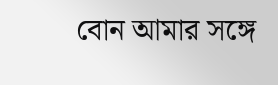বোন আমার সঙ্গে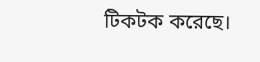টিকটক করেছে।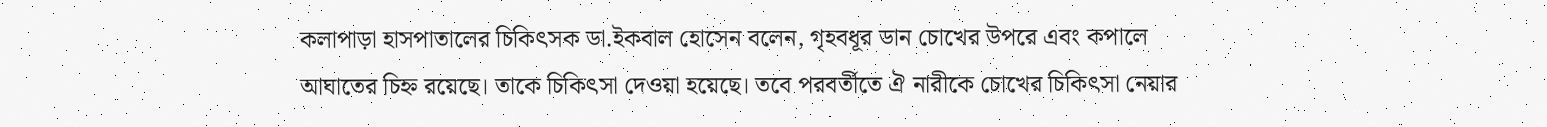কলাপাড়া হাসপাতালের চিকিৎসক ডা.ইকবাল হোসেন বলেন, গৃহবধূর ডান চোখের উপরে এবং কপালে আঘাতের চিহ্ন রয়েছে। তাকে চিকিৎসা দেওয়া হয়েছে। তবে পরবর্তীতে ঐ নারীকে চোখের চিকিৎসা নেয়ার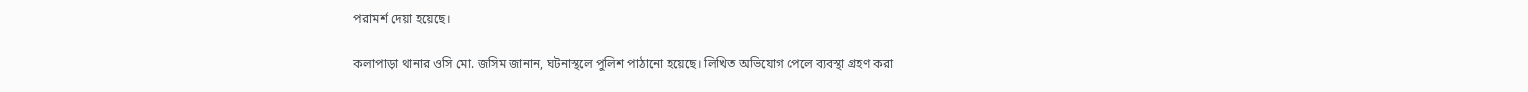পরামর্শ দেয়া হয়েছে।

কলাপাড়া থানার ওসি মো. জসিম জানান, ঘটনাস্থলে পুলিশ পাঠানো হয়েছে। লিখিত অভিযোগ পেলে ব্যবস্থা গ্রহণ করা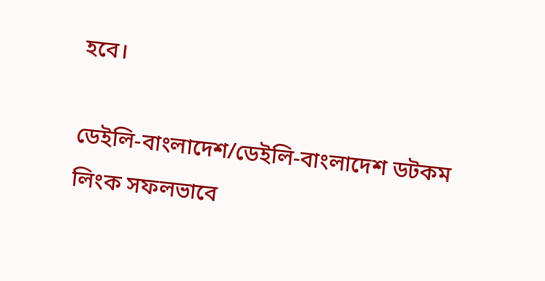হবে।

ডেইলি-বাংলাদেশ/ডেইলি-বাংলাদেশ ডটকম
লিংক সফলভাবে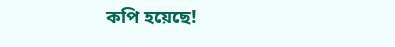কপি হয়েছে!